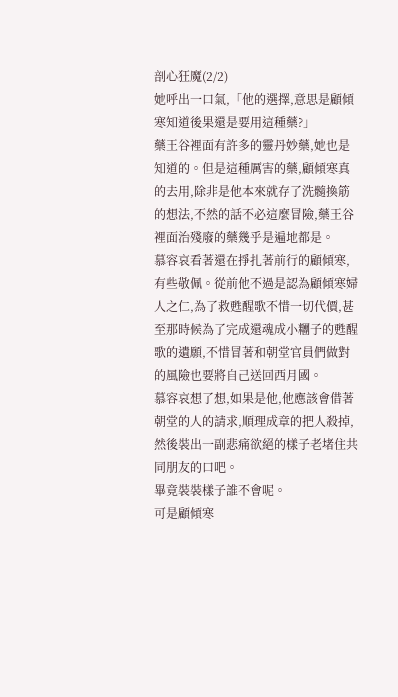剖心狂魔(2/2)
她呼出一口氣,「他的選擇,意思是顧傾寒知道後果還是要用這種藥?」
藥王谷裡面有許多的靈丹妙藥,她也是知道的。但是這種厲害的藥,顧傾寒真的去用,除非是他本來就存了洗髓換筋的想法,不然的話不必這麼冒險,藥王谷裡面治殘廢的藥幾乎是遍地都是。
慕容哀看著還在掙扎著前行的顧傾寒,有些敬佩。從前他不過是認為顧傾寒婦人之仁,為了救甦醒歌不惜一切代價,甚至那時候為了完成還魂成小糰子的甦醒歌的遺願,不惜冒著和朝堂官員們做對的風險也要將自己送回西月國。
慕容哀想了想,如果是他,他應該會借著朝堂的人的請求,順理成章的把人殺掉,然後裝出一副悲痛欲絕的樣子老堵住共同朋友的口吧。
畢竟裝裝樣子誰不會呢。
可是顧傾寒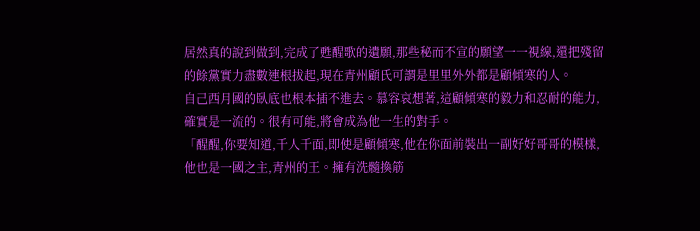居然真的說到做到,完成了甦醒歌的遺願,那些秘而不宣的願望一一視線,還把殘留的餘黨實力盡數連根拔起,現在青州顧氏可謂是里里外外都是顧傾寒的人。
自己西月國的臥底也根本插不進去。慕容哀想著,這顧傾寒的毅力和忍耐的能力,確實是一流的。很有可能,將會成為他一生的對手。
「醒醒,你要知道,千人千面,即使是顧傾寒,他在你面前裝出一副好好哥哥的模樣,他也是一國之主,青州的王。擁有洗髓換筋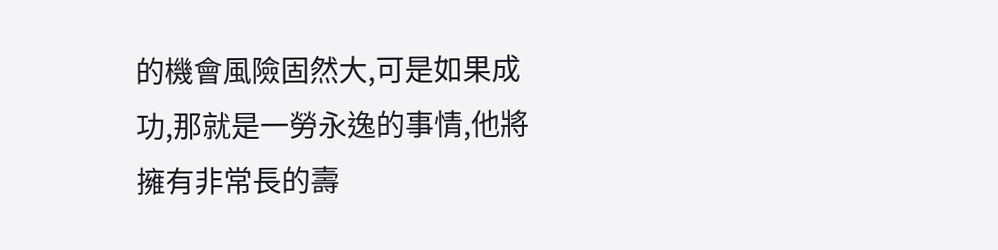的機會風險固然大,可是如果成功,那就是一勞永逸的事情,他將擁有非常長的壽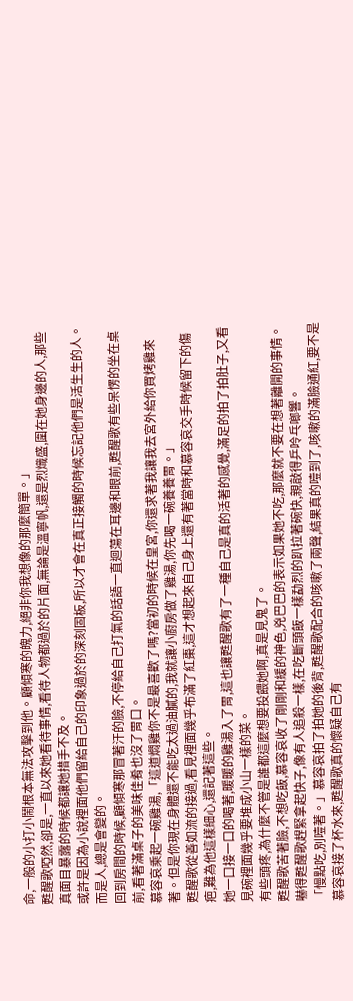命,一般的小打小鬧根本無法攻擊到他。顧傾寒的魄力,絕非你我想像的那麼簡單。」
甦醒歌啞然,卻是,一直以來她看待事情,看待人物都過於的片面,無論是溫寧帆,還是烈熾盛,圍在她身邊的人,那些真面目暴露的時候都讓她措手不及。
或許是因為小說裡面他們留給自己的印象過於的深刻固板,所以才會在真正接觸的時候忘記他們是活生生的人。
而是人,總是會變的。
回到房間的時候,顧傾寒那冒著汗的臉,不停給自己打氣的話語一直迴蕩在耳邊和眼前,甦醒歌有些呆愣的坐在桌前,看著滿桌子的美味佳肴也沒了胃口。
慕容哀乘起一碗雞湯,「這道燜雞你不是最喜歡了嗎?當初的時候在皇宮,你還求著我讓我去宮外給你買烤雞來著。但是你現在身體還不能吃太過油膩的,我就讓小廚房做了雞湯,你先喝一碗養養胃。」
甦醒歌從善如流的接過,看見裡面幾乎布滿了紅棗,這才想起來自己身上還有著當時和慕容哀交手時候留下的傷疤,難為他這樣細心,還記著這些。
她一口接一口的喝著,暖暖的雞湯入了胃,這也讓甦醒歌有了一種自己是真的活著的感覺,滿足的拍了拍肚子,又看見碗裡面幾乎要堆成小山一樣的菜。
有些頭疼,為什麼不管是誰都這麼想要投餵她啊,真是見鬼了。
甦醒歌苦著臉,不想吃飯,慕容哀收了剛剛和緩的神色,兇巴巴的表示如果她不吃,那麼就不要在想著離開的事情。
嚇得甦醒歌趕緊拿起快子,像有人追殺一樣,在吃斷頭飯一樣勐烈的趴拉著碗快,親敲得乒呤乓啷響。
「慢點吃,別噎著。」慕容哀拍了拍她的後背,甦醒歌配合的咳嗽了兩聲,結果真的噎到了,咳嗽的滿臉通紅,要不是慕容哀接了杯水來,甦醒歌真的懷疑自己有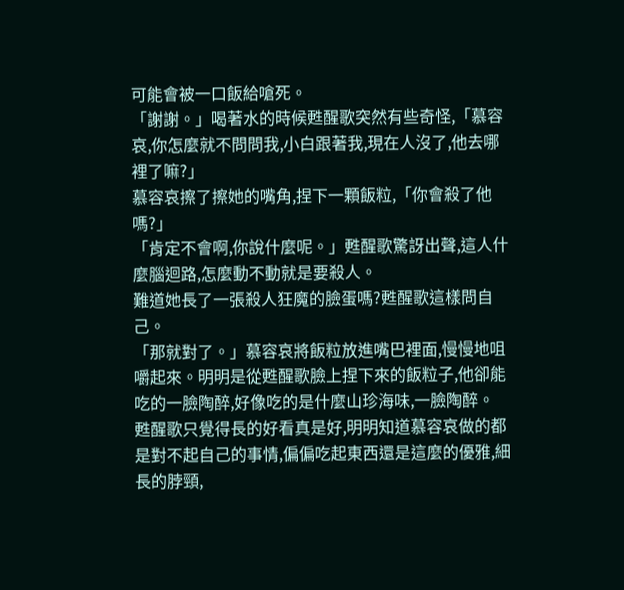可能會被一口飯給嗆死。
「謝謝。」喝著水的時候甦醒歌突然有些奇怪,「慕容哀,你怎麼就不問問我,小白跟著我,現在人沒了,他去哪裡了嘛?」
慕容哀擦了擦她的嘴角,捏下一顆飯粒,「你會殺了他嗎?」
「肯定不會啊,你說什麼呢。」甦醒歌驚訝出聲,這人什麼腦迴路,怎麼動不動就是要殺人。
難道她長了一張殺人狂魔的臉蛋嗎?甦醒歌這樣問自己。
「那就對了。」慕容哀將飯粒放進嘴巴裡面,慢慢地咀嚼起來。明明是從甦醒歌臉上捏下來的飯粒子,他卻能吃的一臉陶醉,好像吃的是什麼山珍海味,一臉陶醉。
甦醒歌只覺得長的好看真是好,明明知道慕容哀做的都是對不起自己的事情,偏偏吃起東西還是這麼的優雅,細長的脖頸,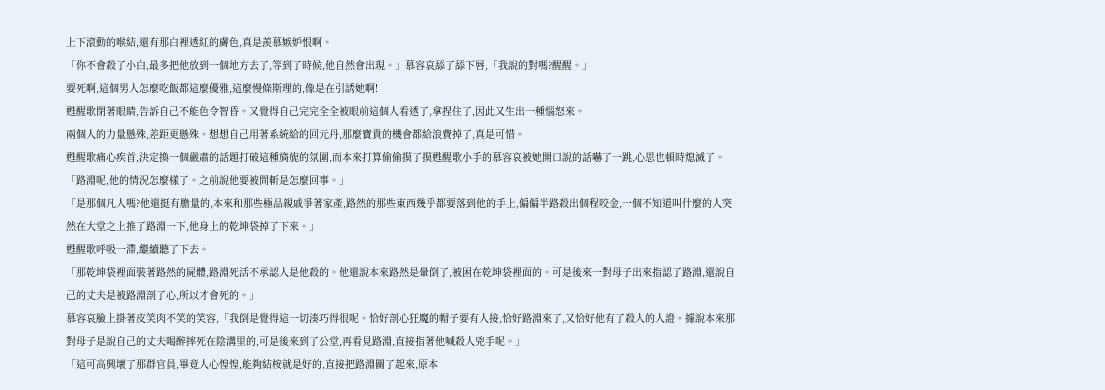上下滾動的喉結,還有那白裡透紅的膚色,真是羨慕嫉妒恨啊。
「你不會殺了小白,最多把他放到一個地方去了,等到了時候,他自然會出現。」慕容哀舔了舔下唇,「我說的對嗎?醒醒。」
要死啊,這個男人怎麼吃飯都這麼優雅,這麼慢條斯理的,像是在引誘她啊!
甦醒歌閉著眼睛,告訴自己不能色令智昏。又覺得自己完完全全被眼前這個人看透了,拿捏住了,因此又生出一種惱怒來。
兩個人的力量懸殊,差距更懸殊。想想自己用著系統給的回元丹,那麼寶貴的機會都給浪費掉了,真是可惜。
甦醒歌痛心疾首,決定換一個嚴肅的話題打破這種旖旎的氛圍,而本來打算偷偷摸了摸甦醒歌小手的慕容哀被她開口說的話嚇了一跳,心思也頓時熄滅了。
「路淵呢,他的情況怎麼樣了。之前說他要被問斬是怎麼回事。」
「是那個凡人嗎?他還挺有膽量的,本來和那些極品親戚爭著家產,路然的那些東西幾乎都要落到他的手上,偏偏半路殺出個程咬金,一個不知道叫什麼的人突然在大堂之上推了路淵一下,他身上的乾坤袋掉了下來。」
甦醒歌呼吸一滯,繼續聽了下去。
「那乾坤袋裡面裝著路然的屍體,路淵死活不承認人是他殺的。他還說本來路然是暈倒了,被困在乾坤袋裡面的。可是後來一對母子出來指認了路淵,還說自己的丈夫是被路淵剖了心,所以才會死的。」
慕容哀臉上掛著皮笑肉不笑的笑容,「我倒是覺得這一切湊巧得很呢。恰好剖心狂魔的帽子要有人接,恰好路淵來了,又恰好他有了殺人的人證。據說本來那對母子是說自己的丈夫喝醉摔死在陰溝里的,可是後來到了公堂,再看見路淵,直接指著他喊殺人兇手呢。」
「這可高興壞了那群官員,畢竟人心惶惶,能夠結桉就是好的,直接把路淵關了起來,原本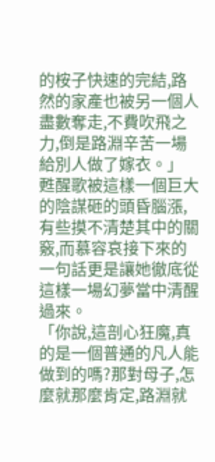的桉子快速的完結,路然的家產也被另一個人盡數奪走,不費吹飛之力,倒是路淵辛苦一場給別人做了嫁衣。」
甦醒歌被這樣一個巨大的陰謀砸的頭昏腦漲,有些摸不清楚其中的關竅,而慕容哀接下來的一句話更是讓她徹底從這樣一場幻夢當中清醒過來。
「你說,這剖心狂魔,真的是一個普通的凡人能做到的嗎?那對母子,怎麼就那麼肯定,路淵就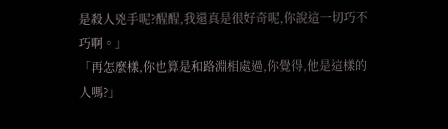是殺人兇手呢?醒醒,我還真是很好奇呢,你說這一切巧不巧啊。」
「再怎麼樣,你也算是和路淵相處過,你覺得,他是這樣的人嗎?」